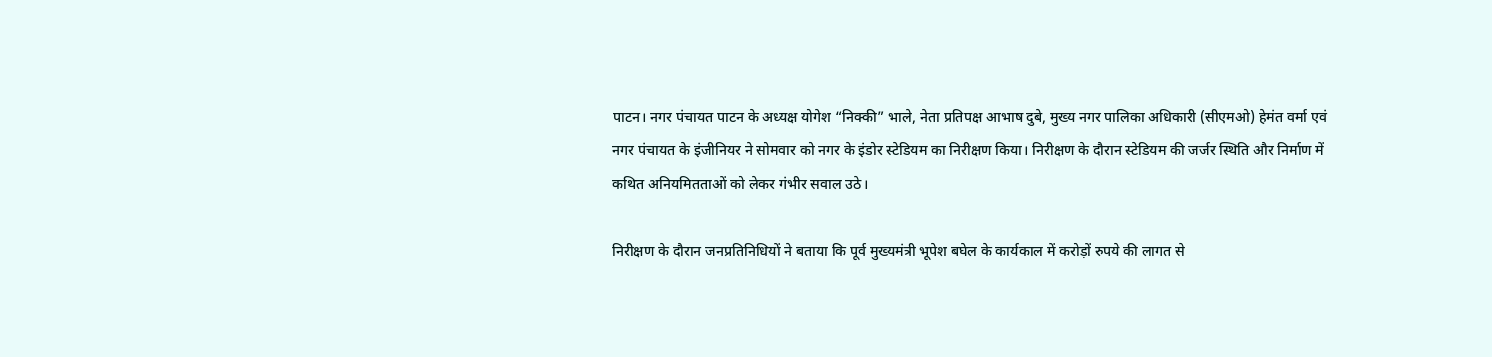पाटन। नगर पंचायत पाटन के अध्यक्ष योगेश “निक्की” भाले, नेता प्रतिपक्ष आभाष दुबे, मुख्य नगर पालिका अधिकारी (सीएमओ) हेमंत वर्मा एवं नगर पंचायत के इंजीनियर ने सोमवार को नगर के इंडोर स्टेडियम का निरीक्षण किया। निरीक्षण के दौरान स्टेडियम की जर्जर स्थिति और निर्माण में कथित अनियमितताओं को लेकर गंभीर सवाल उठे।

निरीक्षण के दौरान जनप्रतिनिधियों ने बताया कि पूर्व मुख्यमंत्री भूपेश बघेल के कार्यकाल में करोड़ों रुपये की लागत से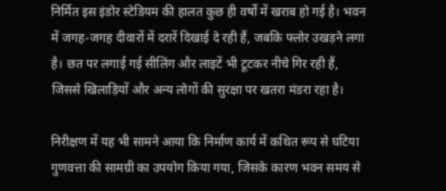निर्मित इस इंडोर स्टेडियम की हालत कुछ ही वर्षों में खराब हो गई है। भवन में जगह-जगह दीवारों में दरारें दिखाई दे रही हैं, जबकि फ्लोर उखड़ने लगा है। छत पर लगाई गई सीलिंग और लाइटें भी टूटकर नीचे गिर रही हैं, जिससे खिलाड़ियों और अन्य लोगों की सुरक्षा पर खतरा मंडरा रहा है।

निरीक्षण में यह भी सामने आया कि निर्माण कार्य में कथित रूप से घटिया गुणवत्ता की सामग्री का उपयोग किया गया, जिसके कारण भवन समय से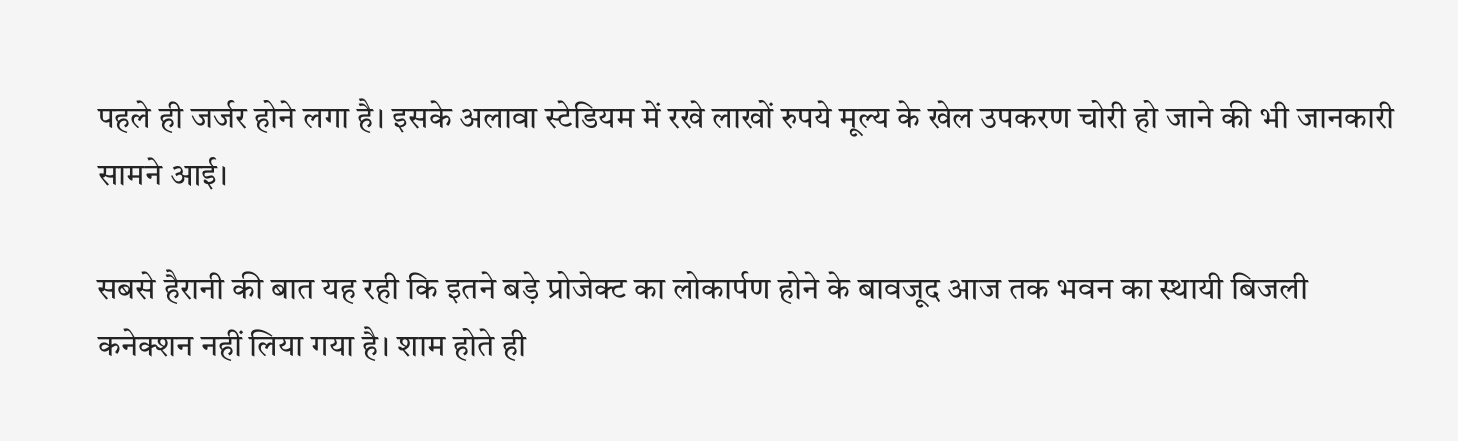पहले ही जर्जर होने लगा है। इसके अलावा स्टेडियम में रखे लाखों रुपये मूल्य के खेल उपकरण चोरी हो जाने की भी जानकारी सामने आई।

सबसे हैरानी की बात यह रही कि इतने बड़े प्रोजेक्ट का लोकार्पण होने के बावजूद आज तक भवन का स्थायी बिजली कनेक्शन नहीं लिया गया है। शाम होते ही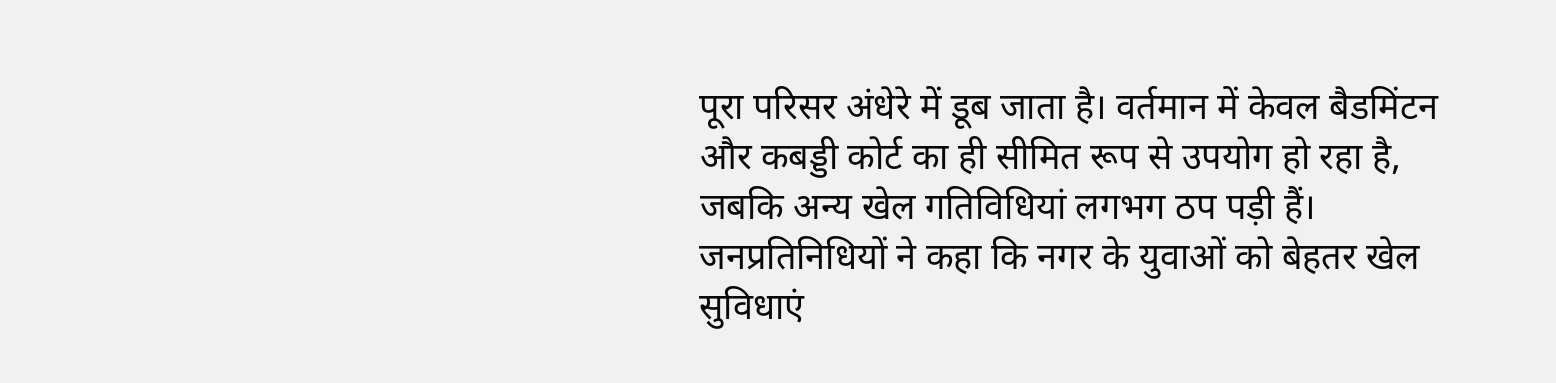पूरा परिसर अंधेरे में डूब जाता है। वर्तमान में केवल बैडमिंटन और कबड्डी कोर्ट का ही सीमित रूप से उपयोग हो रहा है, जबकि अन्य खेल गतिविधियां लगभग ठप पड़ी हैं।
जनप्रतिनिधियों ने कहा कि नगर के युवाओं को बेहतर खेल सुविधाएं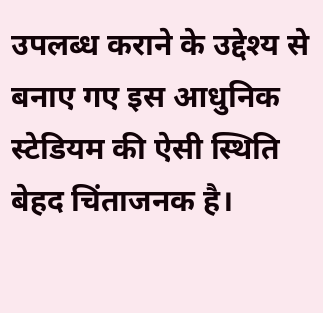उपलब्ध कराने के उद्देश्य से बनाए गए इस आधुनिक स्टेडियम की ऐसी स्थिति बेहद चिंताजनक है।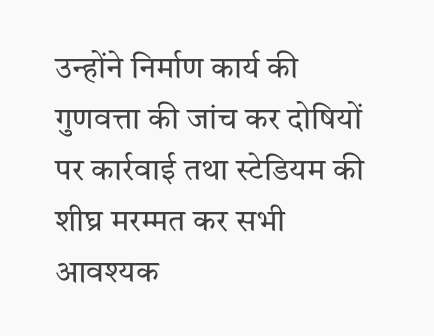उन्होंने निर्माण कार्य की गुणवत्ता की जांच कर दोषियों पर कार्रवाई तथा स्टेडियम की शीघ्र मरम्मत कर सभी आवश्यक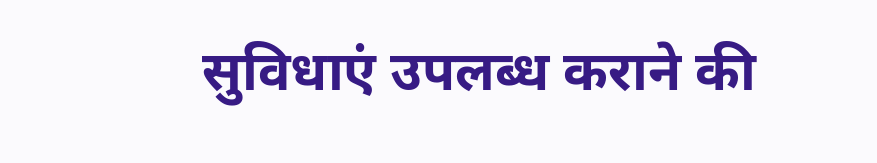सुविधाएं उपलब्ध कराने की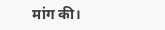मांग की।